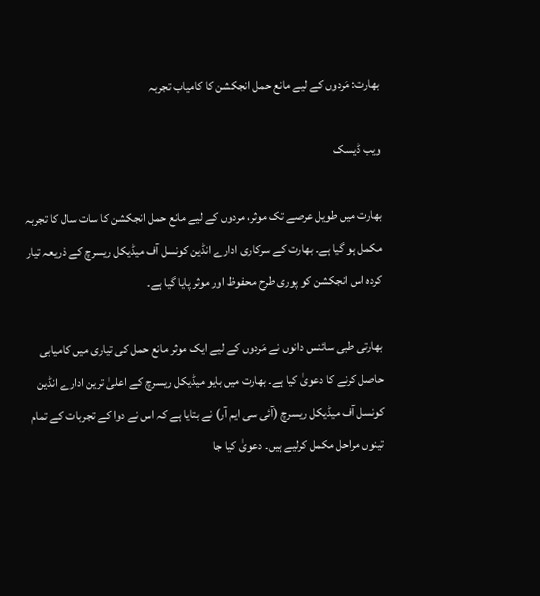بھارت: مَردوں کے لیے مانع حمل انجکشن کا کامیاب تجربہ

ویب ڈیسک

بھارت میں طویل عرصے تک موثر، مردوں کے لیے مانع حمل انجکشن کا سات سال کا تجربہ مکمل ہو گیا ہے۔ بھارت کے سرکاری ادارے انڈین کونسل آف میڈیکل ریسرچ کے ذریعہ تیار کردہ اس انجکشن کو پوری طرح محفوظ اور موثر پایا گیا ہے۔

بھارتی طبی سائنس دانوں نے مَردوں کے لیے ایک موثر مانع حمل کی تیاری میں کامیابی حاصل کرنے کا دعویٰ کیا ہے۔ بھارت میں بایو میڈیکل ریسرچ کے اعلیٰ ترین ادارے انڈین کونسل آف میڈیکل ریسرچ (آئی سی ایم آر) نے بتایا ہے کہ اس نے دوا کے تجربات کے تمام تینوں مراحل مکمل کرلیے ہیں۔ دعویٰ کیا جا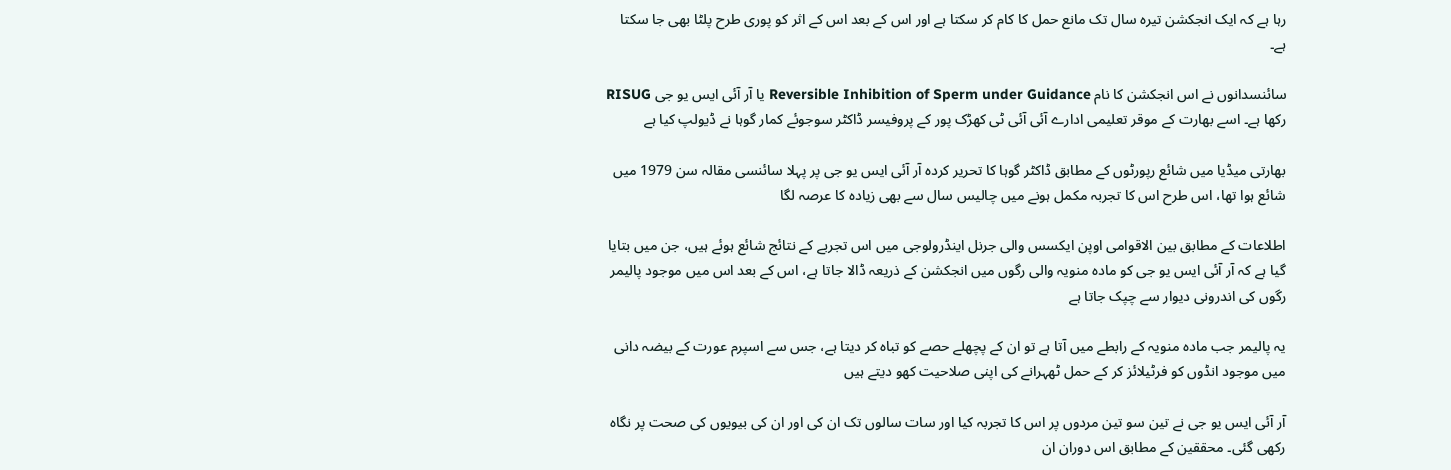رہا ہے کہ ایک انجکشن تیرہ سال تک مانع حمل کا کام کر سکتا ہے اور اس کے بعد اس کے اثر کو پوری طرح پلٹا بھی جا سکتا ہے۔

سائنسدانوں نے اس انجکشن کا نام Reversible Inhibition of Sperm under Guidance یا آر آئی ایس یو جی RISUG رکھا ہے۔ اسے بھارت کے موقر تعلیمی ادارے آئی آئی ٹی کھڑک پور کے پروفیسر ڈاکٹر سوجوئے کمار گوہا نے ڈیولپ کیا ہے

بھارتی میڈیا میں شائع رپورٹوں کے مطابق ڈاکٹر گوہا کا تحریر کردہ آر آئی ایس یو جی پر پہلا سائنسی مقالہ سن 1979 میں شائع ہوا تھا، اس طرح اس کا تجربہ مکمل ہونے میں چالیس سال سے بھی زیادہ کا عرصہ لگا

اطلاعات کے مطابق بین الاقوامی اوپن ایکسس والی جرنل اینڈرولوجی میں اس تجربے کے نتائج شائع ہوئے ہیں، جن میں بتایا گیا ہے کہ آر آئی ایس یو جی کو مادہ منویہ والی رگوں میں انجکشن کے ذریعہ ڈالا جاتا ہے، اس کے بعد اس میں موجود پالیمر رگوں کی اندرونی دیوار سے چپک جاتا ہے

یہ پالیمر جب مادہ منویہ کے رابطے میں آتا ہے تو ان کے پچھلے حصے کو تباہ کر دیتا ہے، جس سے اسپرم عورت کے بیضہ دانی میں موجود انڈوں کو فرٹیلائز کر کے حمل ٹھہرانے کی اپنی صلاحیت کھو دیتے ہیں

آر آئی ایس یو جی نے تین سو تین مردوں پر اس کا تجربہ کیا اور سات سالوں تک ان کی اور ان کی بیویوں کی صحت پر نگاہ رکھی گئی۔ محققین کے مطابق اس دوران ان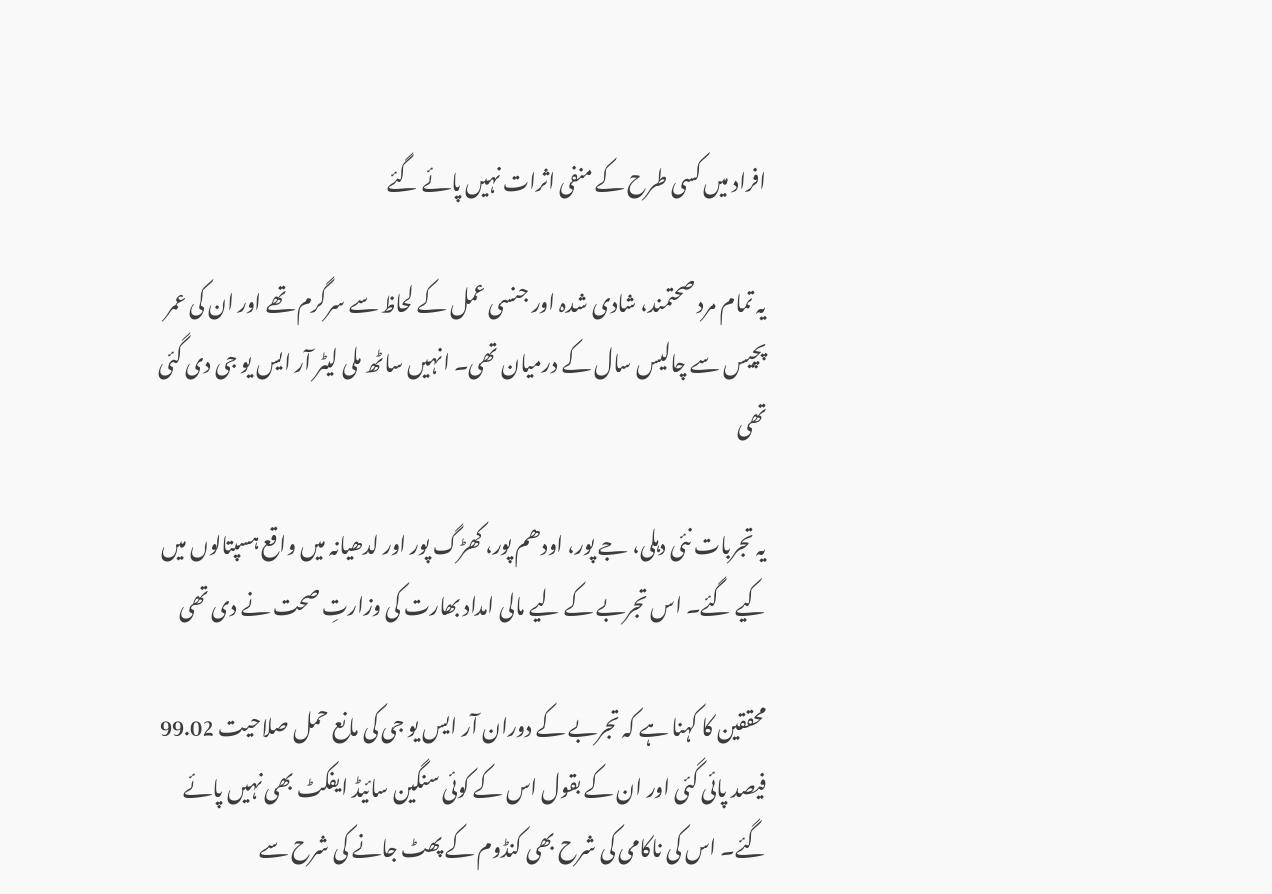افراد میں کسی طرح کے منفی اثرات نہیں پائے گئے

یہ تمام مرد صحتمند، شادی شدہ اور جنسی عمل کے لحاظ سے سرگرم تھے اور ان کی عمر پچیس سے چالیس سال کے درمیان تھی۔ انہیں ساٹھ ملی لیٹر آر ایس یو جی دی گئی تھی

یہ تجربات نئی دہلی، جے پور، اودھم پور، کھڑگ پور اور لدھیانہ میں واقع ہسپتالوں میں کیے گئے۔ اس تجربے کے لیے مالی امداد بھارت کی وزارتِ صحت نے دی تھی

محققین کا کہنا ہے کہ تجربے کے دوران آر ایس یو جی کی مانع حمل صلاحیت 99.02 فیصد پائی گئی اور ان کے بقول اس کے کوئی سنگین سائیڈ ایفکٹ بھی نہیں پائے گئے۔ اس کی ناکامی کی شرح بھی کنڈوم کے پھٹ جانے کی شرح سے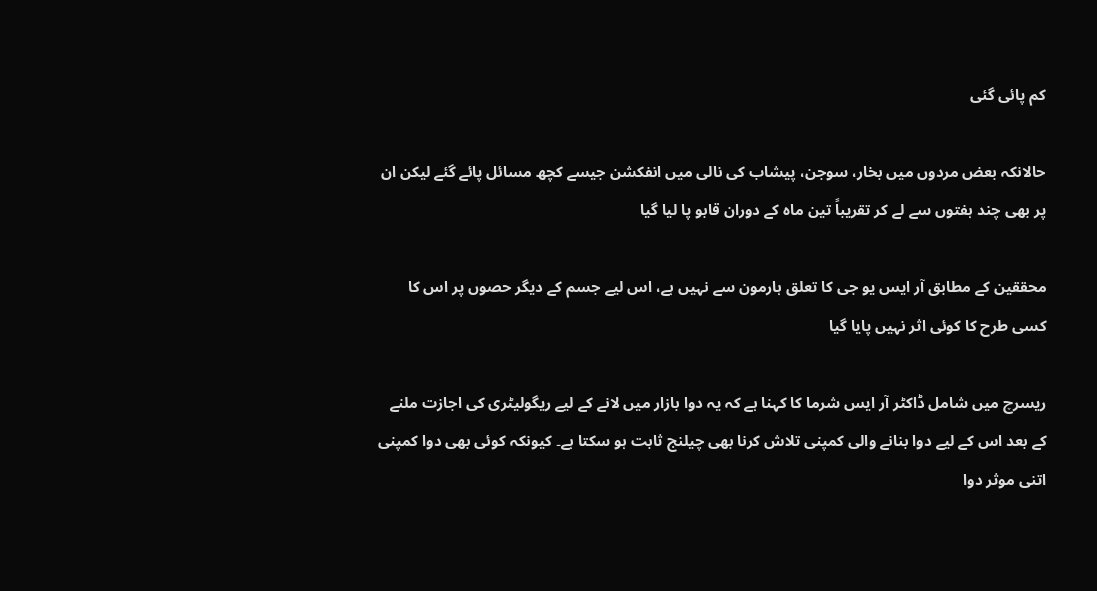کم پائی گئی

حالانکہ بعض مردوں میں بخار، سوجن، پیشاب کی نالی میں انفکشن جیسے کچھ مسائل پائے گئے لیکن ان پر بھی چند ہفتوں سے لے کر تقریباً تین ماہ کے دوران قابو پا لیا گیا

محققین کے مطابق آر ایس یو جی کا تعلق ہارمون سے نہیں ہے، اس لیے جسم کے دیگر حصوں پر اس کا کسی طرح کا کوئی اثر نہیں پایا گیا

ریسرچ میں شامل ڈاکٹر آر ایس شرما کا کہنا ہے کہ یہ دوا بازار میں لانے کے لیے ریگولیٹری کی اجازت ملنے کے بعد اس کے لیے دوا بنانے والی کمپنی تلاش کرنا بھی چیلنج ثابت ہو سکتا ہے۔ کیونکہ کوئی بھی دوا کمپنی اتنی موثر دوا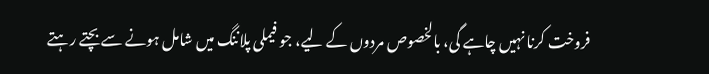فروخت کرنا نہیں چاہے گی، بالخصوص مردوں کے لیے، جو فیملی پلاننگ میں شامل ہونے سے بچتے رہتے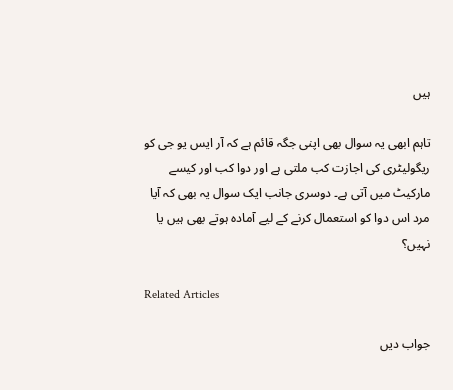ہیں

تاہم ابھی یہ سوال بھی اپنی جگہ قائم ہے کہ آر ایس یو جی کو ریگولیٹری کی اجازت کب ملتی ہے اور دوا کب اور کیسے مارکیٹ میں آتی ہے۔ دوسری جانب ایک سوال یہ بھی کہ آیا مرد اس دوا کو استعمال کرنے کے لیے آمادہ ہوتے بھی ہیں یا نہیں؟

Related Articles

جواب دیں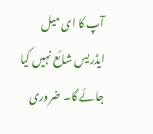آپ کا ای میل ایڈریس شائع نہیں کیا جائے گا۔ ضروری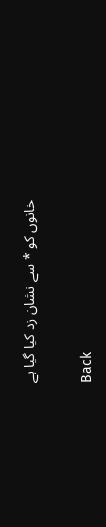خانوں کو * سے نشان زد کیا گیا ہے

Back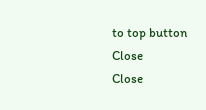to top button
Close
Close